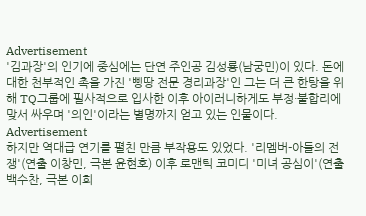Advertisement
'김과장'의 인기에 중심에는 단연 주인공 김성룡(남궁민)이 있다. 돈에 대한 천부적인 촉을 가진 '삥땅 전문 경리과장'인 그는 더 큰 한탕을 위해 TQ그룹에 필사적으로 입사한 이후 아이러니하게도 부정·불합리에 맞서 싸우며 '의인'이라는 별명까지 얻고 있는 인물이다.
Advertisement
하지만 역대급 연기를 펼친 만큼 부작용도 있었다. '리멤버-아들의 전쟁'(연출 이창민, 극본 윤현호) 이후 로맨틱 코미디 '미녀 공심이'(연출 백수찬, 극본 이희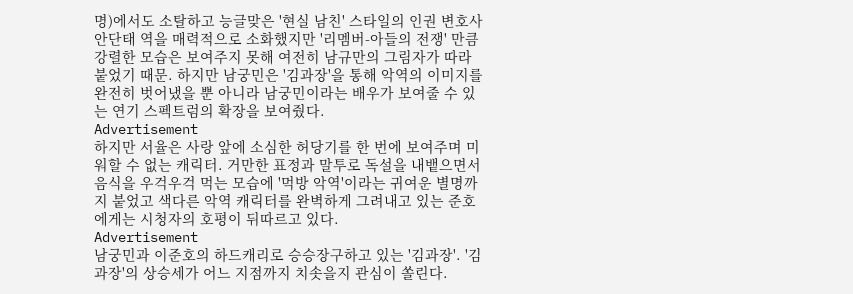명)에서도 소탈하고 능글맞은 '현실 남친' 스타일의 인권 변호사 안단태 역을 매력적으로 소화했지만 '리멤버-아들의 전쟁' 만큼 강렬한 모습은 보여주지 못해 여전히 남규만의 그림자가 따라붙었기 때문. 하지만 남궁민은 '김과장'을 통해 악역의 이미지를 완전히 벗어냈을 뿐 아니라 남궁민이라는 배우가 보여줄 수 있는 연기 스펙트럼의 확장을 보여줬다.
Advertisement
하지만 서율은 사랑 앞에 소심한 허당기를 한 번에 보여주며 미워할 수 없는 캐릭터. 거만한 표정과 말투로 독설을 내뱉으면서 음식을 우걱우걱 먹는 모습에 '먹방 악역'이라는 귀여운 별명까지 붙었고 색다른 악역 캐릭터를 완벽하게 그려내고 있는 준호에게는 시청자의 호평이 뒤따르고 있다.
Advertisement
남궁민과 이준호의 하드캐리로 승승장구하고 있는 '김과장'. '김과장'의 상승세가 어느 지점까지 치솟을지 관심이 쏠린다.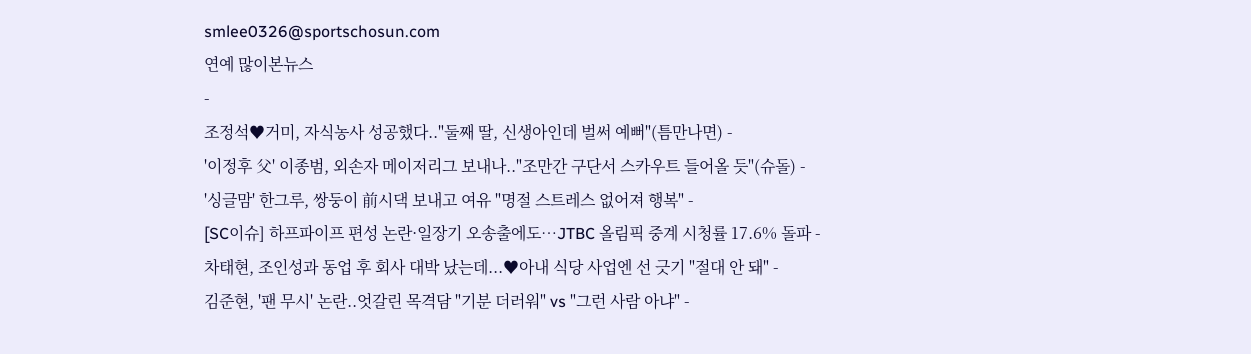smlee0326@sportschosun.com
연예 많이본뉴스
-
조정석♥거미, 자식농사 성공했다.."둘째 딸, 신생아인데 벌써 예뻐"(틈만나면) -
'이정후 父' 이종범, 외손자 메이저리그 보내나.."조만간 구단서 스카우트 들어올 듯"(슈돌) -
'싱글맘' 한그루, 쌍둥이 前시댁 보내고 여유 "명절 스트레스 없어져 행복" -
[SC이슈] 하프파이프 편성 논란·일장기 오송출에도…JTBC 올림픽 중계 시청률 17.6% 돌파 -
차태현, 조인성과 동업 후 회사 대박 났는데...♥아내 식당 사업엔 선 긋기 "절대 안 돼" -
김준현, '팬 무시' 논란..엇갈린 목격담 "기분 더러워" vs "그런 사람 아냐" -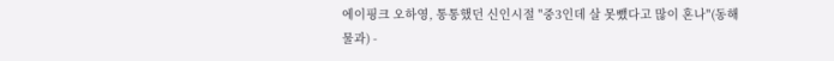에이핑크 오하영, 통통했던 신인시절 "중3인데 살 못뺐다고 많이 혼나"(동해물과) -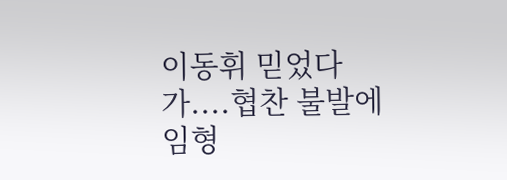이동휘 믿었다가....협찬 불발에 임형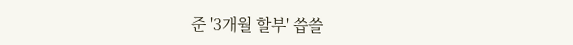준 '3개월 할부' 씁쓸